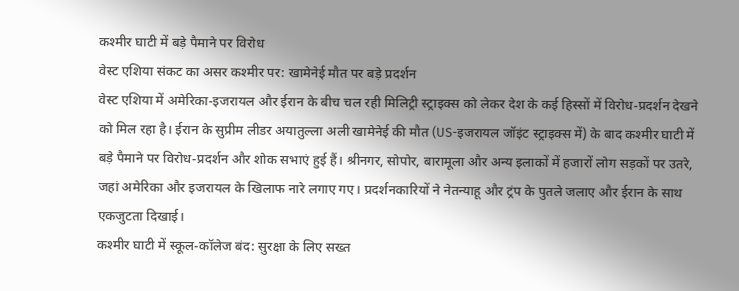कश्मीर घाटी में बड़े पैमाने पर विरोध
वेस्ट एशिया संकट का असर कश्मीर पर: खामेनेई मौत पर बड़े प्रदर्शन
वेस्ट एशिया में अमेरिका-इजरायल और ईरान के बीच चल रही मिलिट्री स्ट्राइक्स को लेकर देश के कई हिस्सों में विरोध-प्रदर्शन देखने को मिल रहा है। ईरान के सुप्रीम लीडर अयातुल्ला अली खामेनेई की मौत (US-इजरायल जॉइंट स्ट्राइक्स में) के बाद कश्मीर घाटी में बड़े पैमाने पर विरोध-प्रदर्शन और शोक सभाएं हुई हैं। श्रीनगर, सोपोर, बारामूला और अन्य इलाकों में हजारों लोग सड़कों पर उतरे, जहां अमेरिका और इजरायल के खिलाफ नारे लगाए गए। प्रदर्शनकारियों ने नेतन्याहू और ट्रंप के पुतले जलाए और ईरान के साथ एकजुटता दिखाई।
कश्मीर घाटी में स्कूल-कॉलेज बंद: सुरक्षा के लिए सख्त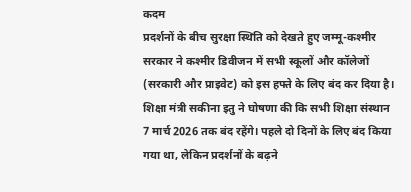कदम
प्रदर्शनों के बीच सुरक्षा स्थिति को देखते हुए जम्मू-कश्मीर सरकार ने कश्मीर डिवीजन में सभी स्कूलों और कॉलेजों (सरकारी और प्राइवेट) को इस हफ्ते के लिए बंद कर दिया है। शिक्षा मंत्री सकीना इतु ने घोषणा की कि सभी शिक्षा संस्थान 7 मार्च 2026 तक बंद रहेंगे। पहले दो दिनों के लिए बंद किया गया था, लेकिन प्रदर्शनों के बढ़ने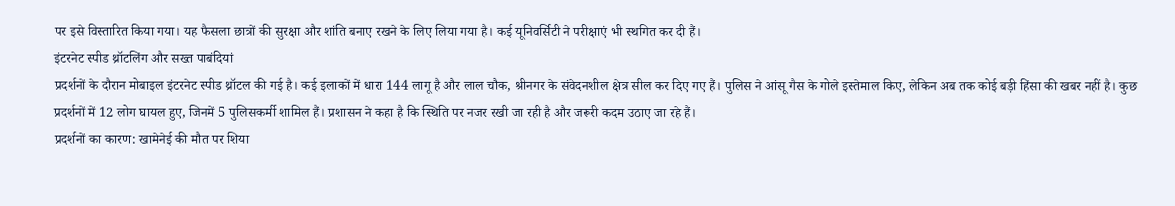पर इसे विस्तारित किया गया। यह फैसला छात्रों की सुरक्षा और शांति बनाए रखने के लिए लिया गया है। कई यूनिवर्सिटी ने परीक्षाएं भी स्थगित कर दी हैं।
इंटरनेट स्पीड थ्रॉटलिंग और सख्त पाबंदियां
प्रदर्शनों के दौरान मोबाइल इंटरनेट स्पीड थ्रॉटल की गई है। कई इलाकों में धारा 144 लागू है और लाल चौक, श्रीनगर के संवेदनशील क्षेत्र सील कर दिए गए हैं। पुलिस ने आंसू गैस के गोले इस्तेमाल किए, लेकिन अब तक कोई बड़ी हिंसा की खबर नहीं है। कुछ प्रदर्शनों में 12 लोग घायल हुए, जिनमें 5 पुलिसकर्मी शामिल हैं। प्रशासन ने कहा है कि स्थिति पर नजर रखी जा रही है और जरूरी कदम उठाए जा रहे हैं।
प्रदर्शनों का कारण: खामेनेई की मौत पर शिया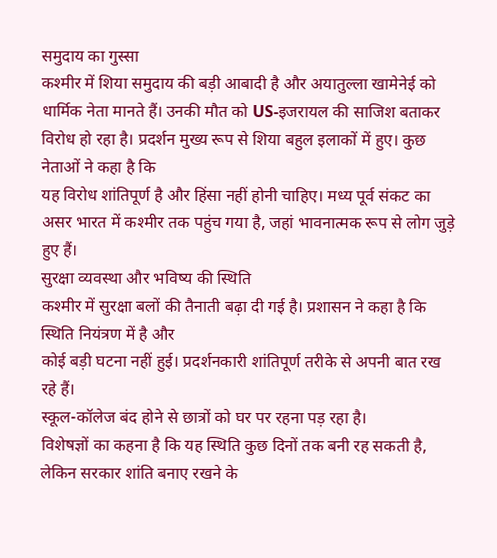समुदाय का गुस्सा
कश्मीर में शिया समुदाय की बड़ी आबादी है और अयातुल्ला खामेनेई को धार्मिक नेता मानते हैं। उनकी मौत को US-इजरायल की साजिश बताकर विरोध हो रहा है। प्रदर्शन मुख्य रूप से शिया बहुल इलाकों में हुए। कुछ नेताओं ने कहा है कि
यह विरोध शांतिपूर्ण है और हिंसा नहीं होनी चाहिए। मध्य पूर्व संकट का
असर भारत में कश्मीर तक पहुंच गया है, जहां भावनात्मक रूप से लोग जुड़े हुए हैं।
सुरक्षा व्यवस्था और भविष्य की स्थिति
कश्मीर में सुरक्षा बलों की तैनाती बढ़ा दी गई है। प्रशासन ने कहा है कि स्थिति नियंत्रण में है और
कोई बड़ी घटना नहीं हुई। प्रदर्शनकारी शांतिपूर्ण तरीके से अपनी बात रख रहे हैं।
स्कूल-कॉलेज बंद होने से छात्रों को घर पर रहना पड़ रहा है।
विशेषज्ञों का कहना है कि यह स्थिति कुछ दिनों तक बनी रह सकती है,
लेकिन सरकार शांति बनाए रखने के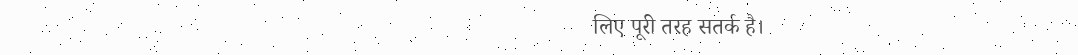लिए पूरी तरह सतर्क है।